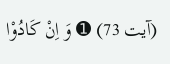(آیت 73) ➊ وَ اِنْ كَادُوْا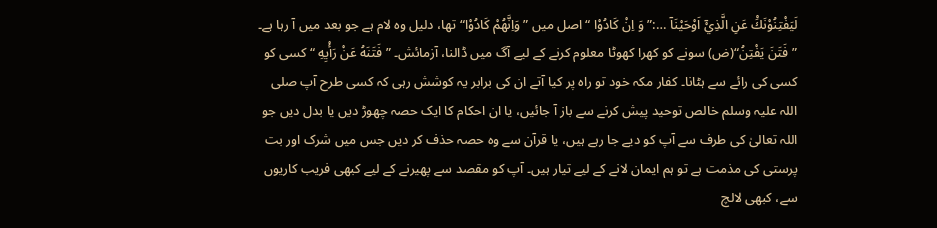لَيَفْتِنُوْنَكَ۠ عَنِ الَّذِيْۤ اَوْحَيْنَاۤ …:” وَ اِنْ كَادُوْا “ اصل میں ”وَاِنَّهُمْ كَادُوْا“ تھا، دلیل وہ لام ہے جو بعد میں آ رہا ہے۔ ”فَتَنَ يَفْتِنُ“(ض) سونے کو کھرا کھوٹا معلوم کرنے کے لیے آگ میں ڈالنا، آزمائش۔ ”فَتَنَهُ عَنْ رَأْيِهِ “ کسی کو کسی کی رائے سے ہٹانا۔ کفار مکہ خود تو راہ پر کیا آتے ان کی برابر یہ کوشش رہی کہ کسی طرح آپ صلی اللہ علیہ وسلم خالص توحید پیش کرنے سے باز آ جائیں، یا ان احکام کا ایک حصہ چھوڑ دیں یا بدل دیں جو اللہ تعالیٰ کی طرف سے آپ کو دیے جا رہے ہیں، یا قرآن سے وہ حصہ حذف کر دیں جس میں شرک اور بت پرستی کی مذمت ہے تو ہم ایمان لانے کے لیے تیار ہیں۔ آپ کو مقصد سے پھیرنے کے لیے کبھی فریب کاریوں سے، کبھی لالچ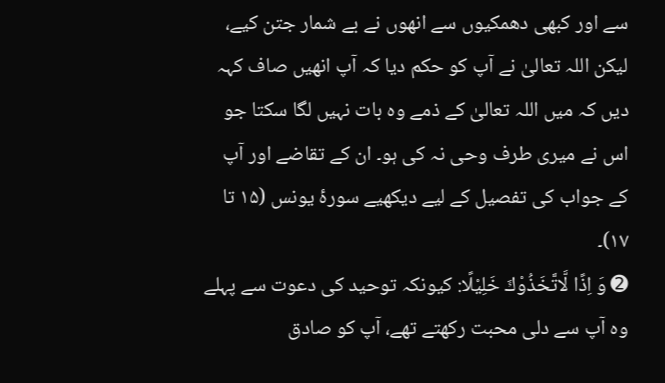سے اور کبھی دھمکیوں سے انھوں نے بے شمار جتن کیے، لیکن اللہ تعالیٰ نے آپ کو حکم دیا کہ آپ انھیں صاف کہہ دیں کہ میں اللہ تعالیٰ کے ذمے وہ بات نہیں لگا سکتا جو اس نے میری طرف وحی نہ کی ہو۔ ان کے تقاضے اور آپ کے جواب کی تفصیل کے لیے دیکھیے سورۂ یونس (۱۵ تا ۱۷)۔
➋ وَ اِذًا لَّاتَّخَذُوْكَ خَلِيْلًا: کیونکہ توحید کی دعوت سے پہلے وہ آپ سے دلی محبت رکھتے تھے، آپ کو صادق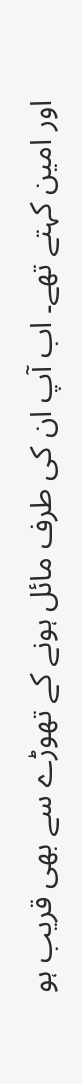اور امین کہتے تھے۔ اب آپ ان کی طرف مائل ہونے کے تھوڑے سے بھی قریب ہو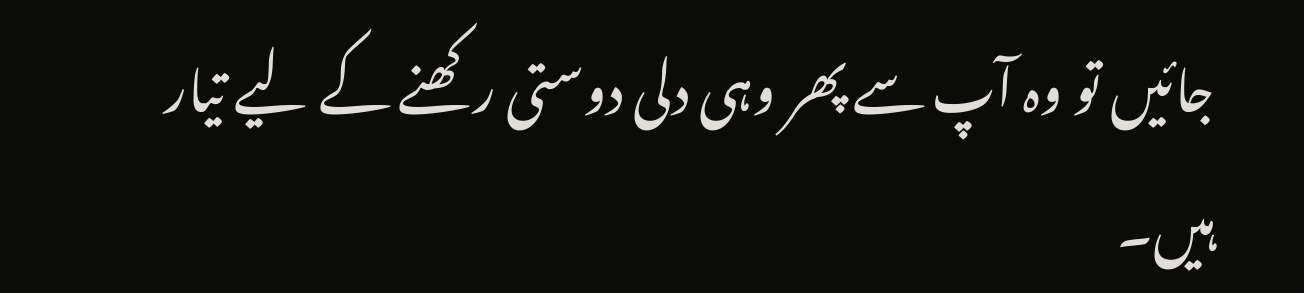جائیں تو وہ آپ سے پھر وہی دلی دوستی رکھنے کے لیے تیار ہیں۔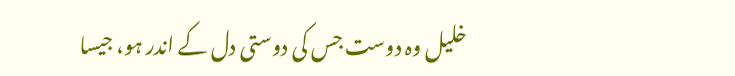خلیل وہ دوست جس کی دوستی دل کے اندر ہو، جیسا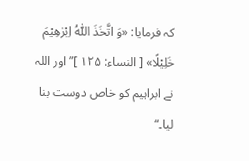کہ فرمایا: «وَ اتَّخَذَ اللّٰهُ اِبْرٰهِيْمَ خَلِيْلًا» [ النساء: ۱۲۵ ]”اور اللہ نے ابراہیم کو خاص دوست بنا لیا۔“